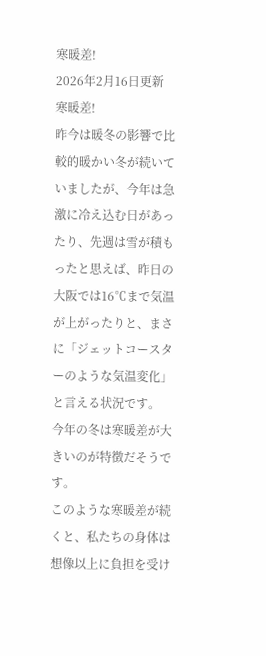寒暖差!
2026年2月16日更新
寒暖差!
昨今は暖冬の影響で比較的暖かい冬が続いていましたが、今年は急激に冷え込む日があったり、先週は雪が積もったと思えば、昨日の大阪では16℃まで気温が上がったりと、まさに「ジェットコースターのような気温変化」と言える状況です。
今年の冬は寒暖差が大きいのが特徴だそうです。
このような寒暖差が続くと、私たちの身体は想像以上に負担を受け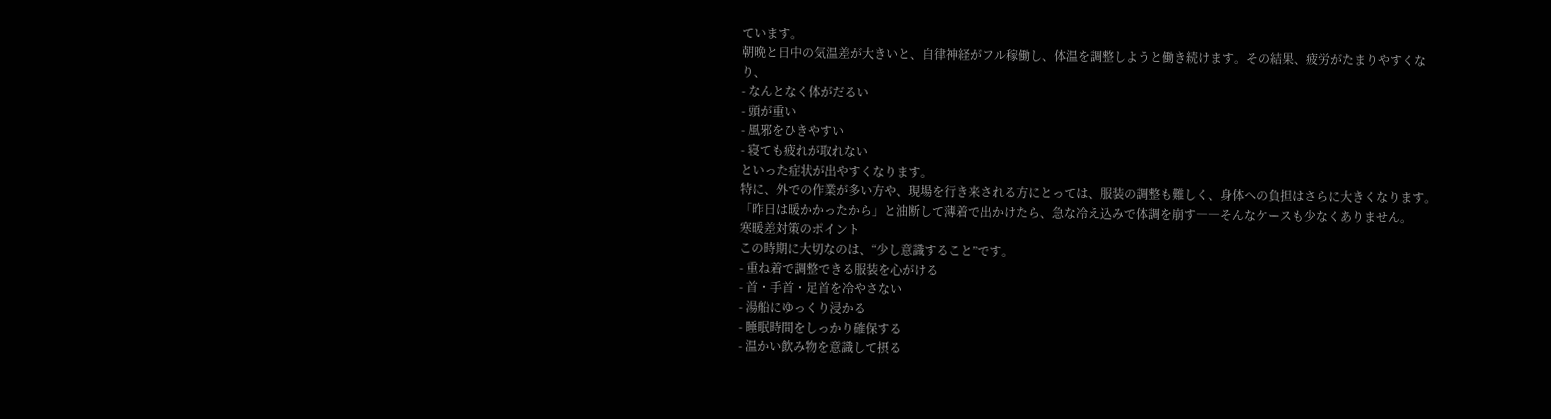ています。
朝晩と日中の気温差が大きいと、自律神経がフル稼働し、体温を調整しようと働き続けます。その結果、疲労がたまりやすくなり、
- なんとなく体がだるい
- 頭が重い
- 風邪をひきやすい
- 寝ても疲れが取れない
といった症状が出やすくなります。
特に、外での作業が多い方や、現場を行き来される方にとっては、服装の調整も難しく、身体への負担はさらに大きくなります。「昨日は暖かかったから」と油断して薄着で出かけたら、急な冷え込みで体調を崩す――そんなケースも少なくありません。
寒暖差対策のポイント
この時期に大切なのは、“少し意識すること”です。
- 重ね着で調整できる服装を心がける
- 首・手首・足首を冷やさない
- 湯船にゆっくり浸かる
- 睡眠時間をしっかり確保する
- 温かい飲み物を意識して摂る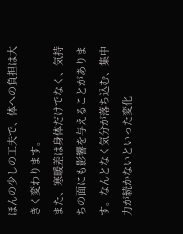ほんの少しの工夫で、体への負担は大きく変わります。
また、寒暖差は身体だけでなく、気持ちの面にも影響を与えることがあります。なんとなく気分が落ち込む、集中力が続かないといった変化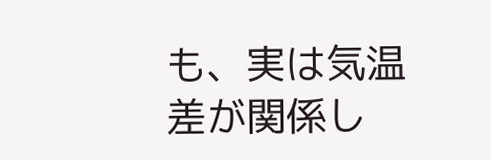も、実は気温差が関係し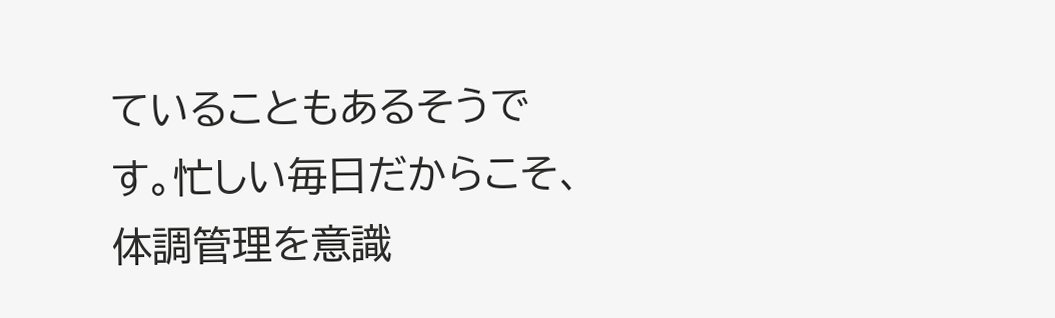ていることもあるそうです。忙しい毎日だからこそ、体調管理を意識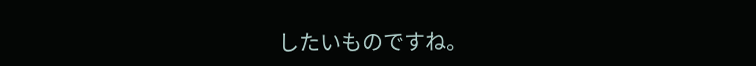したいものですね。